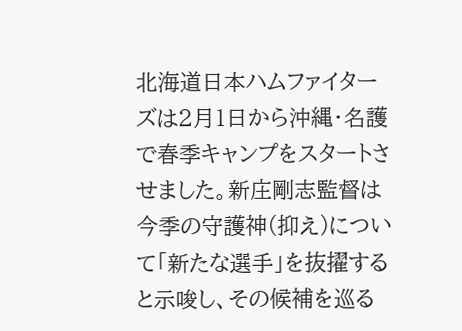北海道日本ハムファイターズは2月1日から沖縄・名護で春季キャンプをスタートさせました。新庄剛志監督は今季の守護神(抑え)について「新たな選手」を抜擢すると示唆し、その候補を巡る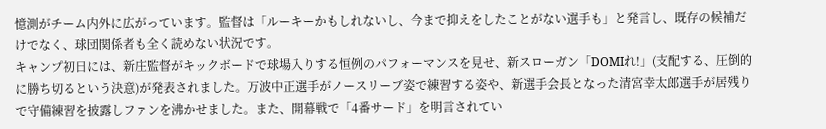憶測がチーム内外に広がっています。監督は「ルーキーかもしれないし、今まで抑えをしたことがない選手も」と発言し、既存の候補だけでなく、球団関係者も全く読めない状況です。
キャンプ初日には、新庄監督がキックボードで球場入りする恒例のパフォーマンスを見せ、新スローガン「DOMIれ!」(支配する、圧倒的に勝ち切るという決意)が発表されました。万波中正選手がノースリーブ姿で練習する姿や、新選手会長となった清宮幸太郎選手が居残りで守備練習を披露しファンを沸かせました。また、開幕戦で「4番サード」を明言されてい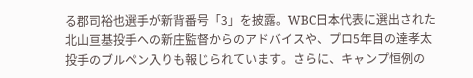る郡司裕也選手が新背番号「3」を披露。WBC日本代表に選出された北山亘基投手への新庄監督からのアドバイスや、プロ5年目の達孝太投手のブルペン入りも報じられています。さらに、キャンプ恒例の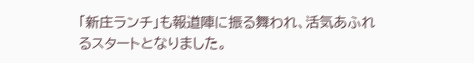「新庄ランチ」も報道陣に振る舞われ、活気あふれるスタートとなりました。